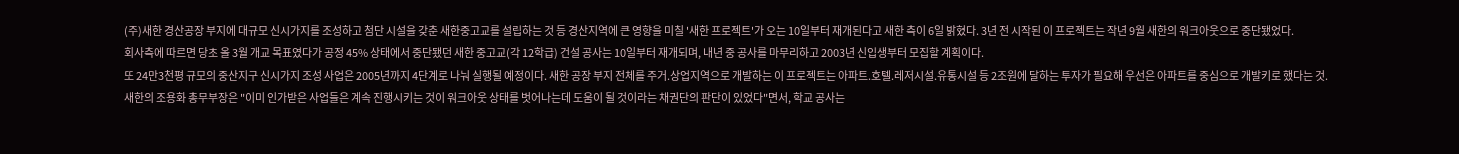(주)새한 경산공장 부지에 대규모 신시가지를 조성하고 첨단 시설을 갖춘 새한중고교를 설립하는 것 등 경산지역에 큰 영향을 미칠 '새한 프로젝트'가 오는 10일부터 재개된다고 새한 측이 6일 밝혔다. 3년 전 시작된 이 프로젝트는 작년 9월 새한의 워크아웃으로 중단됐었다.
회사측에 따르면 당초 올 3월 개교 목표였다가 공정 45% 상태에서 중단됐던 새한 중고교(각 12학급) 건설 공사는 10일부터 재개되며, 내년 중 공사를 마무리하고 2003년 신입생부터 모집할 계획이다.
또 24만3천평 규모의 중산지구 신시가지 조성 사업은 2005년까지 4단계로 나눠 실행될 예정이다. 새한 공장 부지 전체를 주거.상업지역으로 개발하는 이 프로젝트는 아파트.호텔.레저시설.유통시설 등 2조원에 달하는 투자가 필요해 우선은 아파트를 중심으로 개발키로 했다는 것.
새한의 조용화 총무부장은 "이미 인가받은 사업들은 계속 진행시키는 것이 워크아웃 상태를 벗어나는데 도움이 될 것이라는 채권단의 판단이 있었다"면서, 학교 공사는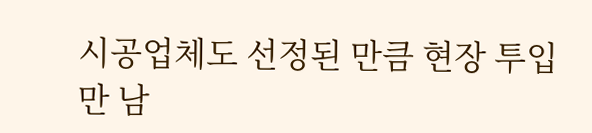시공업체도 선정된 만큼 현장 투입만 남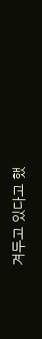겨두고 있다고 했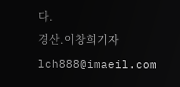다.
경산.이창희기자 lch888@imaeil.com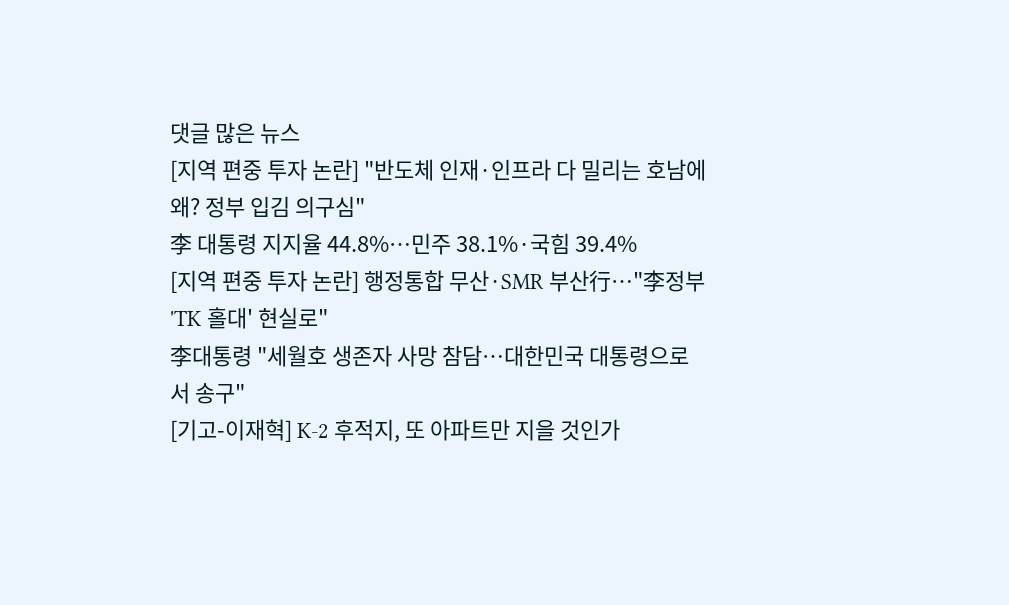댓글 많은 뉴스
[지역 편중 투자 논란] "반도체 인재·인프라 다 밀리는 호남에 왜? 정부 입김 의구심"
李 대통령 지지율 44.8%…민주 38.1%·국힘 39.4%
[지역 편중 투자 논란] 행정통합 무산·SMR 부산行…"李정부 'TK 홀대' 현실로"
李대통령 "세월호 생존자 사망 참담…대한민국 대통령으로서 송구"
[기고-이재혁] K-2 후적지, 또 아파트만 지을 것인가